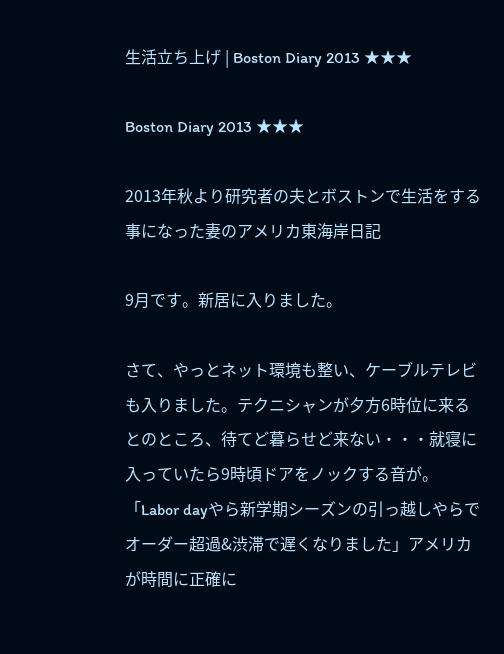生活立ち上げ | Boston Diary 2013 ★★★

Boston Diary 2013 ★★★

2013年秋より研究者の夫とボストンで生活をする事になった妻のアメリカ東海岸日記

9月です。新居に入りました。

さて、やっとネット環境も整い、ケーブルテレビも入りました。テクニシャンが夕方6時位に来るとのところ、待てど暮らせど来ない・・・就寝に入っていたら9時頃ドアをノックする音が。「Labor dayやら新学期シーズンの引っ越しやらでオーダー超過&渋滞で遅くなりました」アメリカが時間に正確に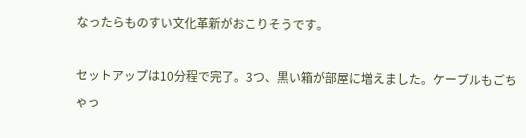なったらものすい文化革新がおこりそうです。

セットアップは10分程で完了。3つ、黒い箱が部屋に増えました。ケーブルもごちゃっ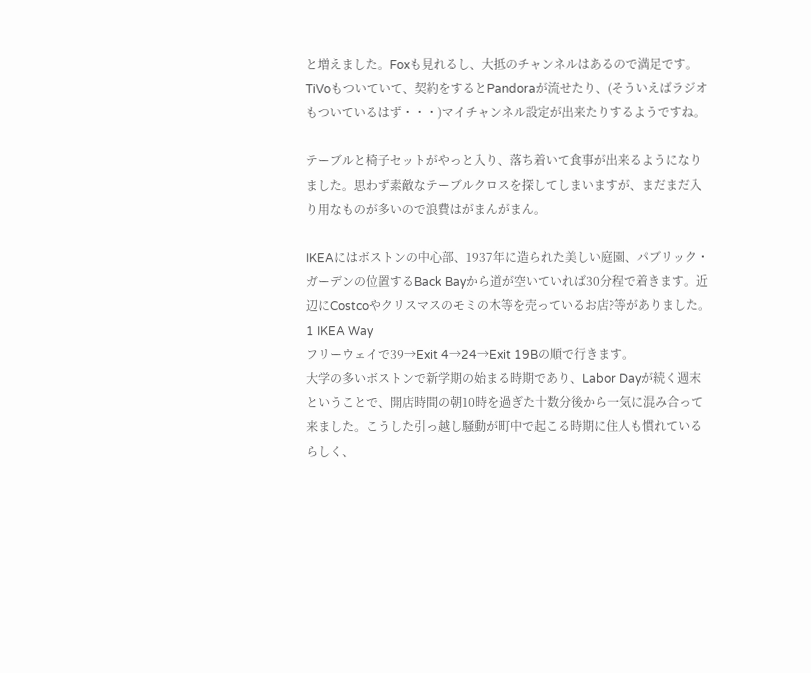と増えました。Foxも見れるし、大抵のチャンネルはあるので満足です。TiVoもついていて、契約をするとPandoraが流せたり、(そういえばラジオもついているはず・・・)マイチャンネル設定が出来たりするようですね。

テーブルと椅子セットがやっと入り、落ち着いて食事が出来るようになりました。思わず素敵なテーブルクロスを探してしまいますが、まだまだ入り用なものが多いので浪費はがまんがまん。

IKEAにはボストンの中心部、1937年に造られた美しい庭園、パブリック・ガーデンの位置するBack Bayから道が空いていれば30分程で着きます。近辺にCostcoやクリスマスのモミの木等を売っているお店?等がありました。
1 IKEA Way
フリーウェイで39→Exit 4→24→Exit 19Bの順で行きます。
大学の多いボストンで新学期の始まる時期であり、Labor Dayが続く週末ということで、開店時間の朝10時を過ぎた十数分後から一気に混み合って来ました。こうした引っ越し騒動が町中で起こる時期に住人も慣れているらしく、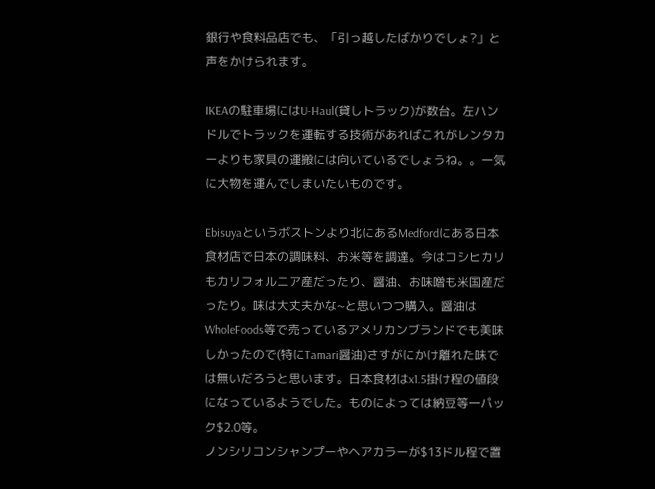銀行や食料品店でも、「引っ越したばかりでしょ?」と声をかけられます。

IKEAの駐車場にはU-Haul(貸しトラック)が数台。左ハンドルでトラックを運転する技術があればこれがレンタカーよりも家具の運搬には向いているでしょうね。。一気に大物を運んでしまいたいものです。

Ebisuyaというボストンより北にあるMedfordにある日本食材店で日本の調味料、お米等を調達。今はコシヒカリもカリフォルニア産だったり、醤油、お味噌も米国産だったり。味は大丈夫かな~と思いつつ購入。醤油はWholeFoods等で売っているアメリカンブランドでも美味しかったので(特にTamari醤油)さすがにかけ離れた味では無いだろうと思います。日本食材はx1.5掛け程の値段になっているようでした。ものによっては納豆等一パック$2.0等。
ノンシリコンシャンプーやヘアカラーが$13ドル程で置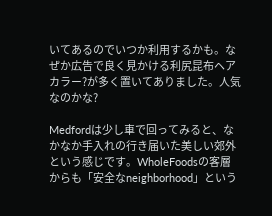いてあるのでいつか利用するかも。なぜか広告で良く見かける利尻昆布ヘアカラー?が多く置いてありました。人気なのかな?

Medfordは少し車で回ってみると、なかなか手入れの行き届いた美しい郊外という感じです。WholeFoodsの客層からも「安全なneighborhood」という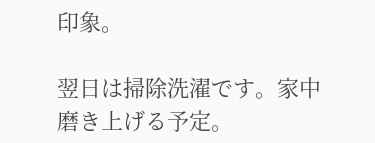印象。

翌日は掃除洗濯です。家中磨き上げる予定。